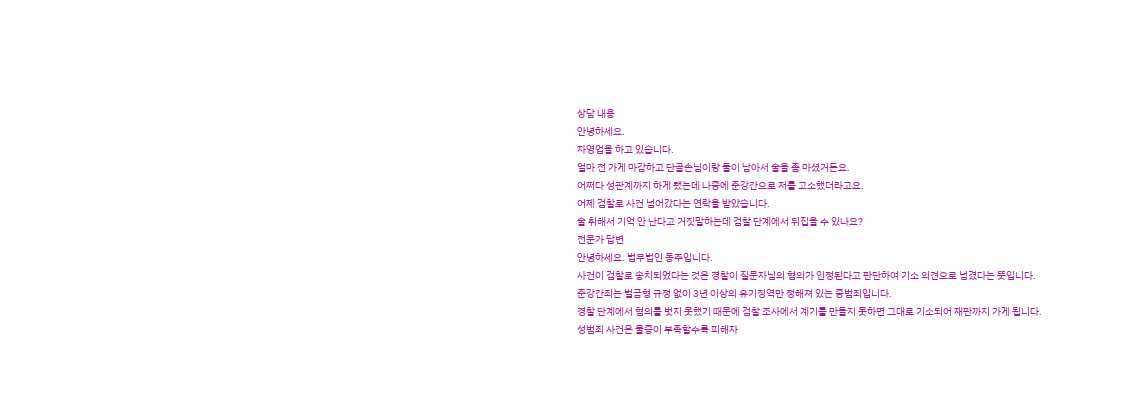상담 내용
안녕하세요.
자영업을 하고 있습니다.
얼마 전 가게 마감하고 단골손님이랑 둘이 남아서 술을 좀 마셨거든요.
어쩌다 성관계까지 하게 됐는데 나중에 준강간으로 저를 고소했더라고요.
어제 검찰로 사건 넘어갔다는 연락을 받았습니다.
술 취해서 기억 안 난다고 거짓말하는데 검찰 단계에서 뒤집을 수 있나요?
전문가 답변
안녕하세요. 법무법인 동주입니다.
사건이 검찰로 송치되었다는 것은 경찰이 질문자님의 혐의가 인정된다고 판단하여 기소 의견으로 넘겼다는 뜻입니다.
준강간죄는 벌금형 규정 없이 3년 이상의 유기징역만 정해져 있는 중범죄입니다.
경찰 단계에서 혐의를 벗지 못했기 때문에 검찰 조사에서 계기를 만들지 못하면 그대로 기소되어 재판까지 가게 됩니다.
성범죄 사건은 물증이 부족할수록 피해자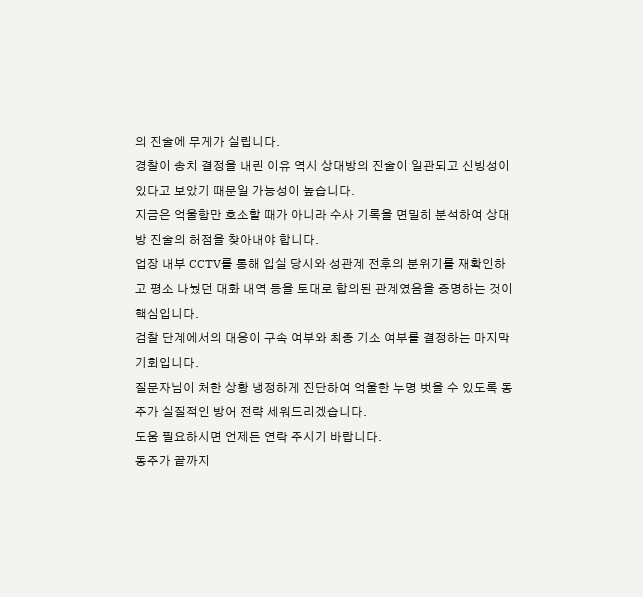의 진술에 무게가 실립니다.
경찰이 송치 결정을 내린 이유 역시 상대방의 진술이 일관되고 신빙성이 있다고 보았기 때문일 가능성이 높습니다.
지금은 억울함만 호소할 때가 아니라 수사 기록을 면밀히 분석하여 상대방 진술의 허점을 찾아내야 합니다.
업장 내부 CCTV를 통해 입실 당시와 성관계 전후의 분위기를 재확인하고 평소 나눴던 대화 내역 등을 토대로 합의된 관계였음을 증명하는 것이 핵심입니다.
검찰 단계에서의 대응이 구속 여부와 최종 기소 여부를 결정하는 마지막 기회입니다.
질문자님이 처한 상황 냉정하게 진단하여 억울한 누명 벗을 수 있도록 동주가 실질적인 방어 전략 세워드리겠습니다.
도움 필요하시면 언제든 연락 주시기 바랍니다.
동주가 끝까지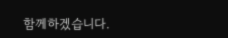함께하겠습니다.